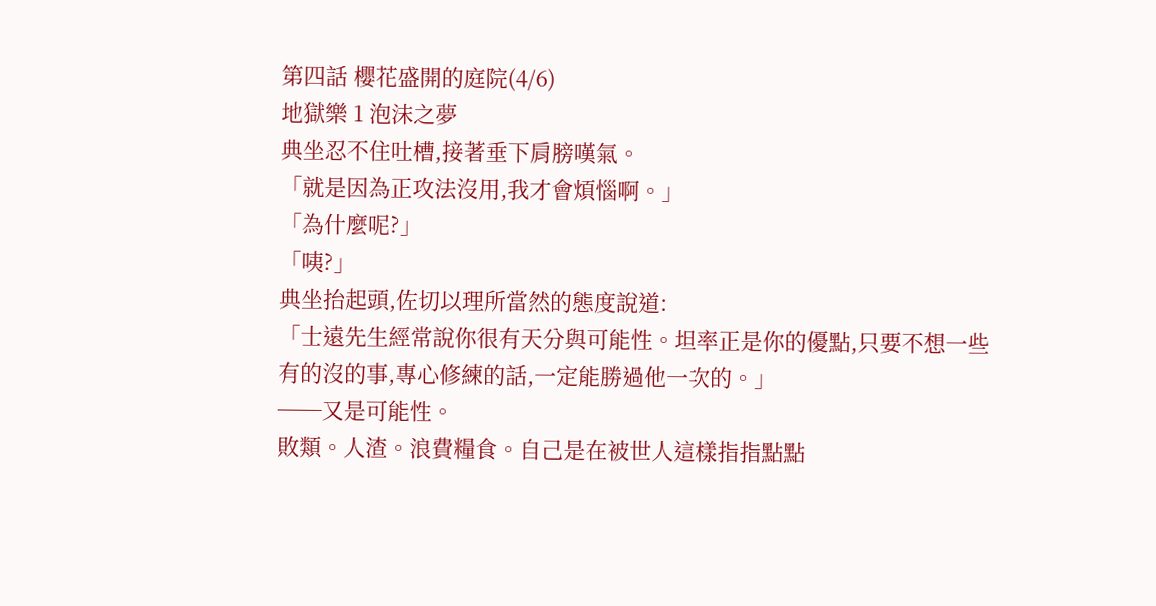第四話 櫻花盛開的庭院(4/6)
地獄樂 1 泡沫之夢
典坐忍不住吐槽,接著垂下肩膀嘆氣。
「就是因為正攻法沒用,我才會煩惱啊。」
「為什麼呢?」
「咦?」
典坐抬起頭,佐切以理所當然的態度說道:
「士遠先生經常說你很有天分與可能性。坦率正是你的優點,只要不想一些有的沒的事,專心修練的話,一定能勝過他一次的。」
──又是可能性。
敗類。人渣。浪費糧食。自己是在被世人這樣指指點點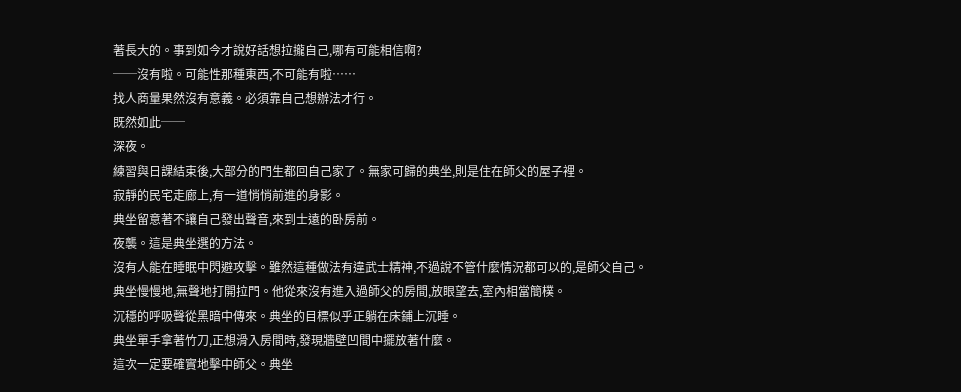著長大的。事到如今才說好話想拉攏自己,哪有可能相信啊?
──沒有啦。可能性那種東西,不可能有啦……
找人商量果然沒有意義。必須靠自己想辦法才行。
既然如此──
深夜。
練習與日課結束後,大部分的門生都回自己家了。無家可歸的典坐,則是住在師父的屋子裡。
寂靜的民宅走廊上,有一道悄悄前進的身影。
典坐留意著不讓自己發出聲音,來到士遠的卧房前。
夜襲。這是典坐選的方法。
沒有人能在睡眠中閃避攻擊。雖然這種做法有違武士精神,不過說不管什麼情況都可以的,是師父自己。
典坐慢慢地,無聲地打開拉門。他從來沒有進入過師父的房間,放眼望去,室內相當簡樸。
沉穩的呼吸聲從黑暗中傳來。典坐的目標似乎正躺在床鋪上沉睡。
典坐單手拿著竹刀,正想滑入房間時,發現牆壁凹間中擺放著什麼。
這次一定要確實地擊中師父。典坐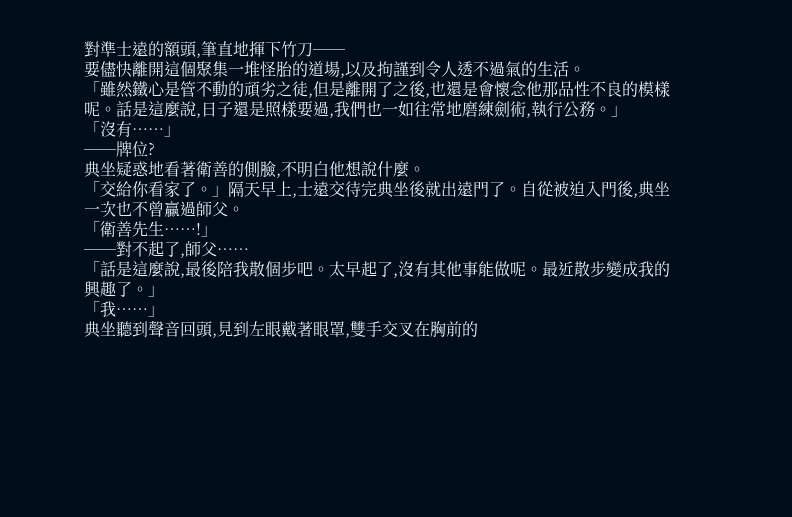對準士遠的額頭,筆直地揮下竹刀──
要儘快離開這個聚集一堆怪胎的道場,以及拘謹到令人透不過氣的生活。
「雖然鐵心是管不動的頑劣之徒,但是離開了之後,也還是會懷念他那品性不良的模樣呢。話是這麼說,日子還是照樣要過,我們也一如往常地磨練劍術,執行公務。」
「沒有……」
──牌位?
典坐疑惑地看著衛善的側臉,不明白他想說什麼。
「交給你看家了。」隔天早上,士遠交待完典坐後就出遠門了。自從被迫入門後,典坐一次也不曾贏過師父。
「衛善先生……!」
──對不起了,師父……
「話是這麼說,最後陪我散個步吧。太早起了,沒有其他事能做呢。最近散步變成我的興趣了。」
「我……」
典坐聽到聲音回頭,見到左眼戴著眼罩,雙手交叉在胸前的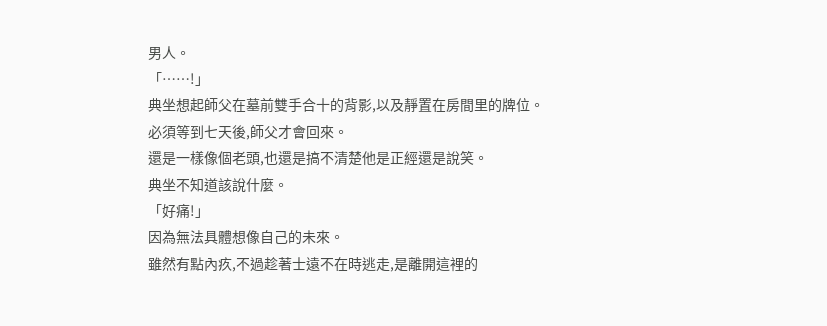男人。
「……!」
典坐想起師父在墓前雙手合十的背影,以及靜置在房間里的牌位。
必須等到七天後,師父才會回來。
還是一樣像個老頭,也還是搞不清楚他是正經還是說笑。
典坐不知道該說什麼。
「好痛!」
因為無法具體想像自己的未來。
雖然有點內疚,不過趁著士遠不在時逃走,是離開這裡的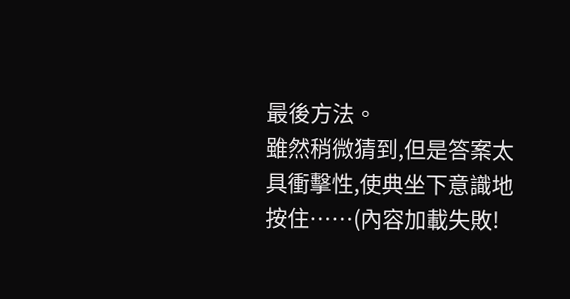最後方法。
雖然稍微猜到,但是答案太具衝擊性,使典坐下意識地按住……(內容加載失敗!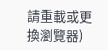請重載或更換瀏覽器)